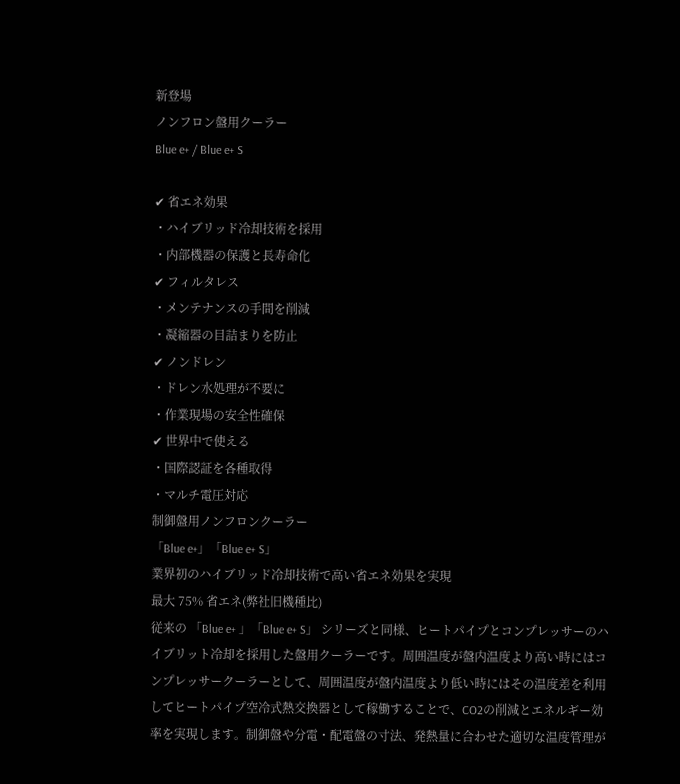新登場
ノンフロン盤用クーラー
Blue e+ / Blue e+ S

✔ 省エネ効果
・ハイブリッド冷却技術を採用
・内部機器の保護と長寿命化
✔ フィルタレス
・メンテナンスの手間を削減
・凝縮器の目詰まりを防止
✔ ノンドレン
・ドレン水処理が不要に
・作業現場の安全性確保
✔ 世界中で使える
・国際認証を各種取得
・マルチ電圧対応
制御盤用ノンフロンクーラー
「Blue e+」「Blue e+ S」
業界初のハイブリッド冷却技術で高い省エネ効果を実現
最大 75% 省エネ(弊社旧機種比)
従来の 「Blue e+ 」「Blue e+ S」 シリーズと同様、ヒートパイプとコンプレッサーのハイブリット冷却を採用した盤用クーラーです。周囲温度が盤内温度より高い時にはコンプレッサークーラーとして、周囲温度が盤内温度より低い時にはその温度差を利用してヒートパイプ空冷式熱交換器として稼働することで、CO2の削減とエネルギー効率を実現します。制御盤や分電・配電盤の寸法、発熱量に合わせた適切な温度管理が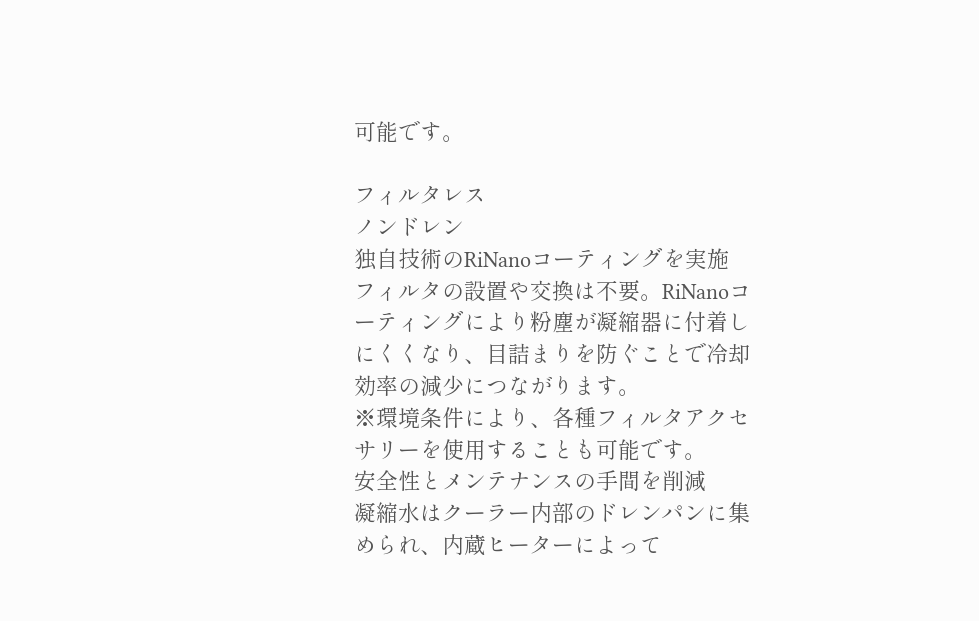可能です。

フィルタレス
ノンドレン
独自技術のRiNanoコーティングを実施
フィルタの設置や交換は不要。RiNanoコーティングにより粉塵が凝縮器に付着しにくくなり、目詰まりを防ぐことで冷却効率の減少につながります。
※環境条件により、各種フィルタアクセサリーを使用することも可能です。
安全性とメンテナンスの手間を削減
凝縮水はクーラー内部のドレンパンに集められ、内蔵ヒーターによって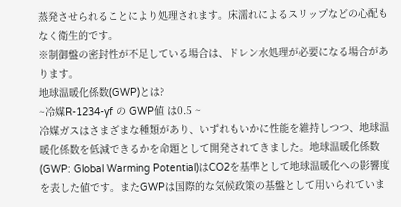蒸発させられることにより処理されます。床濡れによるスリップなどの心配もなく衛生的です。
※制御盤の密封性が不足している場合は、ドレン水処理が必要になる場合があります。
地球温暖化係数(GWP)とは?
~冷媒R-1234-yf の GWP値 は0.5 ~
冷媒ガスはさまざまな種類があり、いずれもいかに性能を維持しつつ、地球温暖化係数を低減できるかを命題として開発されてきました。地球温暖化係数(GWP: Global Warming Potential)はCO2を基準として地球温暖化への影響度を表した値です。またGWPは国際的な気候政策の基盤として用いられていま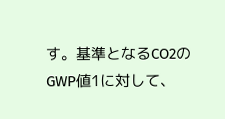す。基準となるCO2のGWP値1に対して、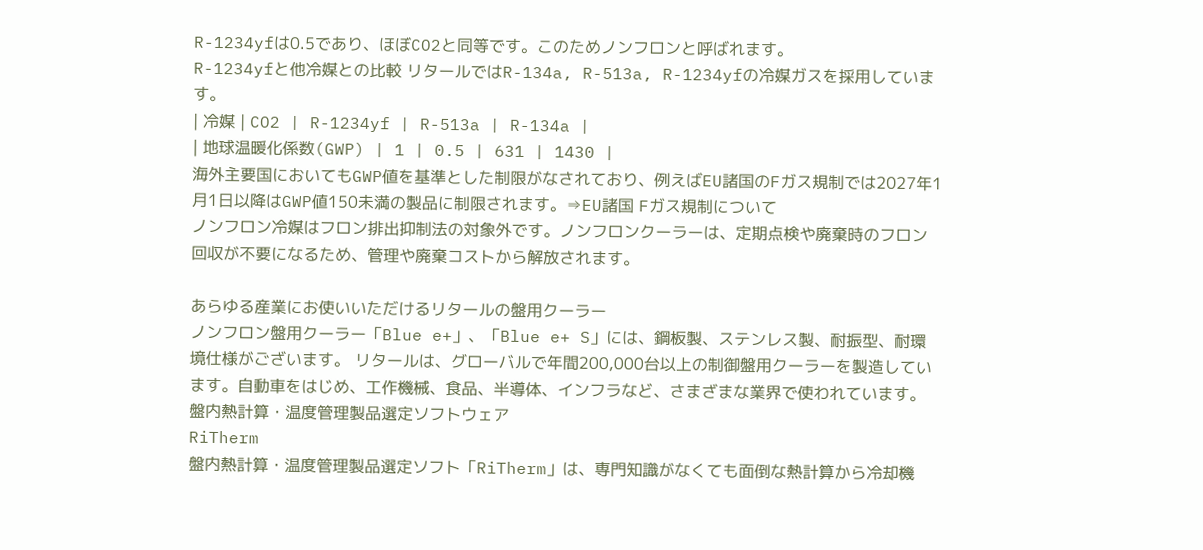R-1234yfは0.5であり、ほぼCO2と同等です。このためノンフロンと呼ばれます。
R-1234yfと他冷媒との比較 リタールではR-134a, R-513a, R-1234yfの冷媒ガスを採用しています。
| 冷媒 | CO2 | R-1234yf | R-513a | R-134a |
| 地球温暖化係数(GWP) | 1 | 0.5 | 631 | 1430 |
海外主要国においてもGWP値を基準とした制限がなされており、例えばEU諸国のFガス規制では2027年1月1日以降はGWP値150未満の製品に制限されます。⇒EU諸国 Fガス規制について
ノンフロン冷媒はフロン排出抑制法の対象外です。ノンフロンクーラーは、定期点検や廃棄時のフロン回収が不要になるため、管理や廃棄コストから解放されます。

あらゆる産業にお使いいただけるリタールの盤用クーラー
ノンフロン盤用クーラー「Blue e+」、「Blue e+ S」には、鋼板製、ステンレス製、耐振型、耐環境仕様がございます。 リタールは、グローバルで年間200,000台以上の制御盤用クーラーを製造しています。自動車をはじめ、工作機械、食品、半導体、インフラなど、さまざまな業界で使われています。
盤内熱計算・温度管理製品選定ソフトウェア
RiTherm
盤内熱計算・温度管理製品選定ソフト「RiTherm」は、専門知識がなくても面倒な熱計算から冷却機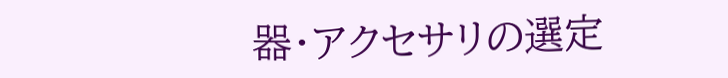器・アクセサリの選定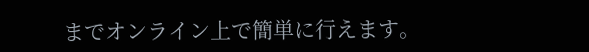までオンライン上で簡単に行えます。